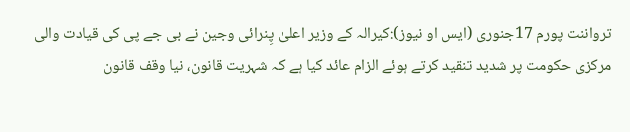ترواننت پورم 17جنوری (ایس او نیوز):کیرالہ کے وزیر اعلیٰ پِنرائی وجین نے بی جے پی کی قیادت والی مرکزی حکومت پر شدید تنقید کرتے ہوئے الزام عائد کیا ہے کہ شہریت قانون، نیا وقف قانون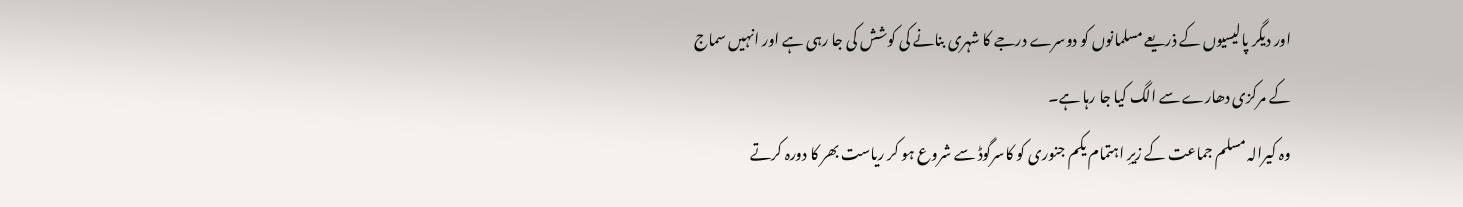اور دیگر پالیسیوں کے ذریعے مسلمانوں کو دوسرے درجے کا شہری بنانے کی کوشش کی جا رہی ہے اور انہیں سماج کے مرکزی دھارے سے الگ کیا جا رہا ہے۔
وہ کیرالہ مسلم جماعت کے زیرِ اہتمام یکم جنوری کو کاسرگوڈ سے شروع ہو کر ریاست بھر کا دورہ کرتے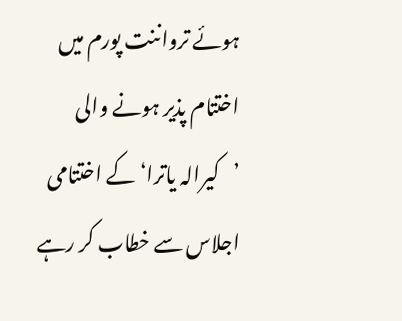ہوئے ترواننت پورم میں اختتام پذیر ہونے والی ’کیرالہ یاترا‘ کے اختتامی اجلاس سے خطاب کر رہے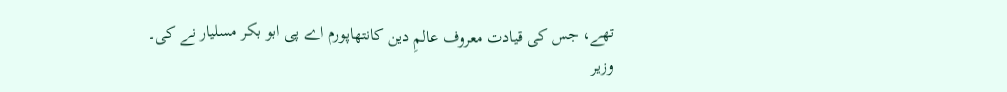تھے، جس کی قیادت معروف عالمِ دین کانتھاپورم اے پی ابو بکر مسلیار نے کی۔
وزیر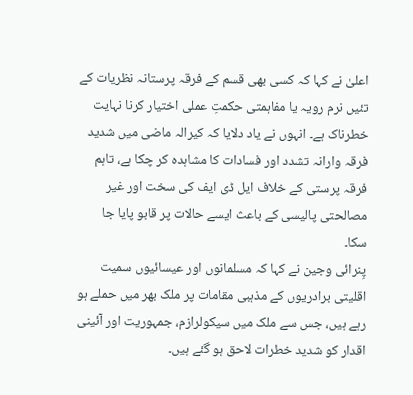اعلیٰ نے کہا کہ کسی بھی قسم کے فرقہ پرستانہ نظریات کے تئیں نرم رویہ یا مفاہمتی حکمتِ عملی اختیار کرنا نہایت خطرناک ہے۔ انہوں نے یاد دلایا کہ کیرالہ ماضی میں شدید فرقہ وارانہ تشدد اور فسادات کا مشاہدہ کر چکا ہے، تاہم فرقہ پرستی کے خلاف ایل ڈی ایف کی سخت اور غیر مصالحتی پالیسی کے باعث ایسے حالات پر قابو پایا جا سکا۔
پِنرائی وجین نے کہا کہ مسلمانوں اور عیسائیوں سمیت اقلیتی برادریوں کے مذہبی مقامات پر ملک بھر میں حملے ہو رہے ہیں، جس سے ملک میں سیکولرازم، جمہوریت اور آئینی اقدار کو شدید خطرات لاحق ہو گئے ہیں۔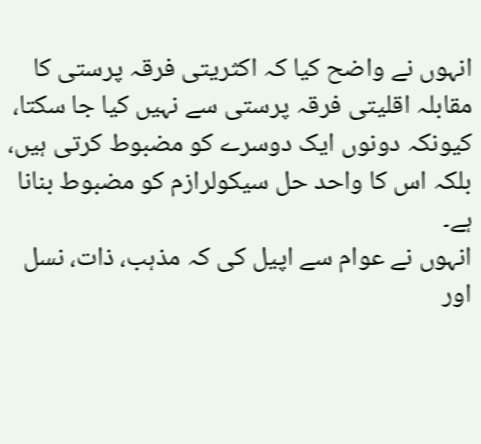انہوں نے واضح کیا کہ اکثریتی فرقہ پرستی کا مقابلہ اقلیتی فرقہ پرستی سے نہیں کیا جا سکتا، کیونکہ دونوں ایک دوسرے کو مضبوط کرتی ہیں، بلکہ اس کا واحد حل سیکولرازم کو مضبوط بنانا ہے۔
انہوں نے عوام سے اپیل کی کہ مذہب، ذات، نسل اور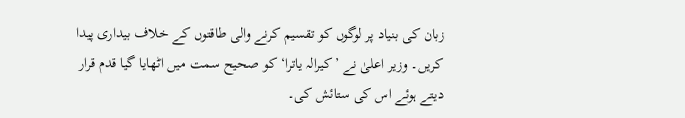زبان کی بنیاد پر لوگوں کو تقسیم کرنے والی طاقتوں کے خلاف بیداری پیدا کریں۔ وزیر اعلیٰ نے ’کیرالہ یاترا‘ کو صحیح سمت میں اٹھایا گیا قدم قرار دیتے ہوئے اس کی ستائش کی۔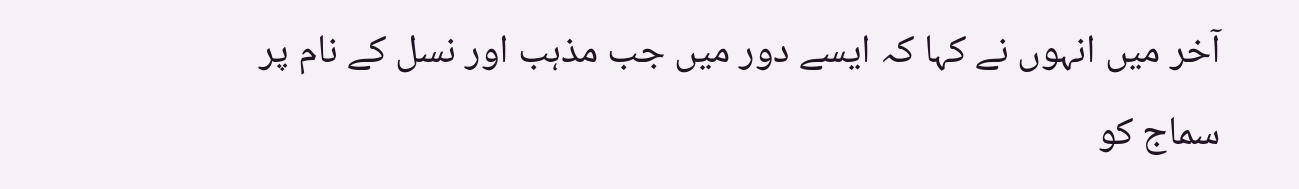آخر میں انہوں نے کہا کہ ایسے دور میں جب مذہب اور نسل کے نام پر سماج کو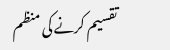تقسیم کرنے کی منظم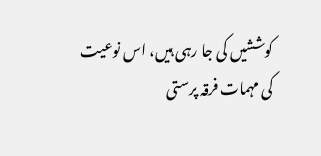کوششیں کی جا رہی ہیں، اس نوعیت کی مہمات فرقہ پرستی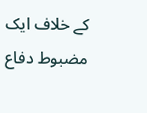کے خلاف ایک مضبوط دفاع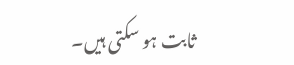ثابت ہو سکتی ہیں۔